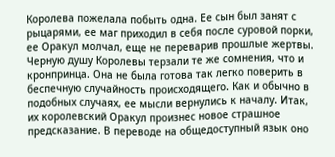Королева пожелала побыть одна. Ее сын был занят с рыцарями, ее маг приходил в себя после суровой порки, ее Оракул молчал, еще не переварив прошлые жертвы. Черную душу Королевы терзали те же сомнения, что и кронпринца. Она не была готова так легко поверить в беспечную случайность происходящего. Как и обычно в подобных случаях, ее мысли вернулись к началу. Итак, их королевский Оракул произнес новое страшное предсказание. В переводе на общедоступный язык оно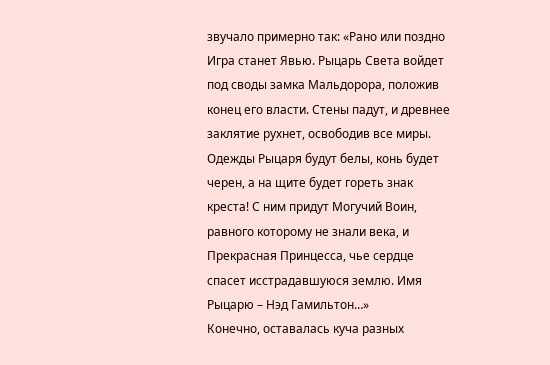звучало примерно так: «Рано или поздно Игра станет Явью. Рыцарь Света войдет под своды замка Мальдорора, положив конец его власти. Стены падут, и древнее заклятие рухнет, освободив все миры. Одежды Рыцаря будут белы, конь будет черен, а на щите будет гореть знак креста! С ним придут Могучий Воин, равного которому не знали века, и Прекрасная Принцесса, чье сердце спасет исстрадавшуюся землю. Имя Рыцарю – Нэд Гамильтон…»
Конечно, оставалась куча разных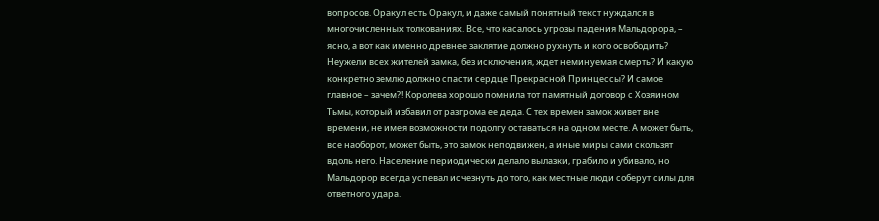вопросов. Оракул есть Оракул, и даже самый понятный текст нуждался в многочисленных толкованиях. Все, что касалось угрозы падения Мальдорора, – ясно, а вот как именно древнее заклятие должно рухнуть и кого освободить? Неужели всех жителей замка, без исключения, ждет неминуемая смерть? И какую конкретно землю должно спасти сердце Прекрасной Принцессы? И самое главное – зачем?! Королева хорошо помнила тот памятный договор с Хозяином Тьмы, который избавил от разгрома ее деда. С тех времен замок живет вне времени, не имея возможности подолгу оставаться на одном месте. А может быть, все наоборот, может быть, это замок неподвижен, а иные миры сами скользят вдоль него. Население периодически делало вылазки, грабило и убивало, но Мальдорор всегда успевал исчезнуть до того, как местные люди соберут силы для ответного удара.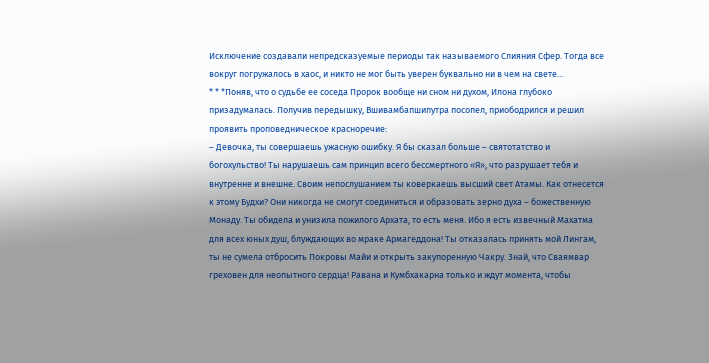Исключение создавали непредсказуемые периоды так называемого Слияния Сфер. Тогда все вокруг погружалось в хаос, и никто не мог быть уверен буквально ни в чем на свете…
* * *Поняв, что о судьбе ее соседа Пророк вообще ни сном ни духом, Илона глубоко призадумалась. Получив передышку, Вшивамбапшипутра посопел, приободрился и решил проявить проповедническое красноречие:
– Девочка, ты совершаешь ужасную ошибку. Я бы сказал больше – святотатство и богохульство! Ты нарушаешь сам принцип всего бессмертного «Я», что разрушает тебя и внутренне и внешне. Своим непослушанием ты коверкаешь высший свет Атамы. Как отнесется к этому Будхи? Они никогда не смогут соединиться и образовать зерно духа – божественную Монаду. Ты обидела и унизила пожилого Архата, то есть меня. Ибо я есть извечный Махатма для всех юных душ, блуждающих во мраке Армагеддона! Ты отказалась принять мой Лингам, ты не сумела отбросить Покровы Майи и открыть закупоренную Чакру. Знай, что Сваямвар греховен для неопытного сердца! Равана и Кумбхакарна только и ждут момента, чтобы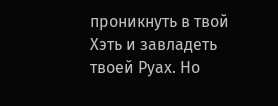проникнуть в твой Хэть и завладеть твоей Руах. Но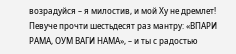возрадуйся – я милостив, и мой Ху не дремлет! Певуче прочти шестьдесят раз мантру: «ВПАРИ РАМА, ОУМ ВАГИ НАМА», – и ты с радостью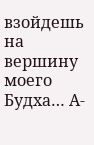взойдешь на вершину моего Будха… А-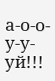а-о-о-у-у-уй!!!